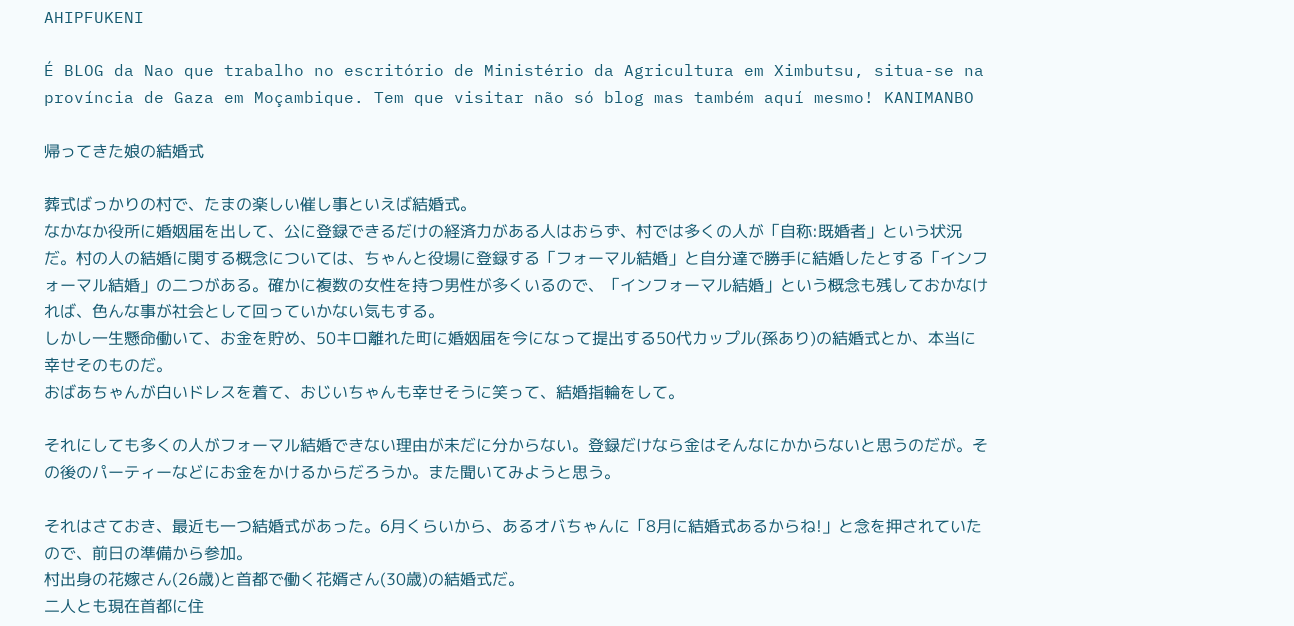AHIPFUKENI

É BLOG da Nao que trabalho no escritório de Ministério da Agricultura em Ximbutsu, situa-se na província de Gaza em Moçambique. Tem que visitar não só blog mas também aquí mesmo! KANIMANBO

帰ってきた娘の結婚式

葬式ばっかりの村で、たまの楽しい催し事といえば結婚式。
なかなか役所に婚姻届を出して、公に登録できるだけの経済力がある人はおらず、村では多くの人が「自称:既婚者」という状況だ。村の人の結婚に関する概念については、ちゃんと役場に登録する「フォーマル結婚」と自分達で勝手に結婚したとする「インフォーマル結婚」の二つがある。確かに複数の女性を持つ男性が多くいるので、「インフォーマル結婚」という概念も残しておかなければ、色んな事が社会として回っていかない気もする。
しかし一生懸命働いて、お金を貯め、50キロ離れた町に婚姻届を今になって提出する50代カップル(孫あり)の結婚式とか、本当に幸せそのものだ。
おばあちゃんが白いドレスを着て、おじいちゃんも幸せそうに笑って、結婚指輪をして。

それにしても多くの人がフォーマル結婚できない理由が未だに分からない。登録だけなら金はそんなにかからないと思うのだが。その後のパーティーなどにお金をかけるからだろうか。また聞いてみようと思う。

それはさておき、最近も一つ結婚式があった。6月くらいから、あるオバちゃんに「8月に結婚式あるからね!」と念を押されていたので、前日の準備から参加。
村出身の花嫁さん(26歳)と首都で働く花婿さん(30歳)の結婚式だ。
二人とも現在首都に住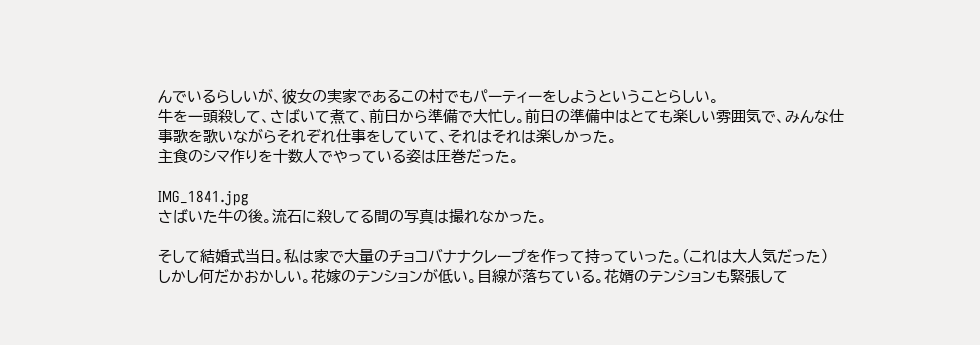んでいるらしいが、彼女の実家であるこの村でもパーティーをしようということらしい。
牛を一頭殺して、さばいて煮て、前日から準備で大忙し。前日の準備中はとても楽しい雰囲気で、みんな仕事歌を歌いながらそれぞれ仕事をしていて、それはそれは楽しかった。
主食のシマ作りを十数人でやっている姿は圧巻だった。

IMG_1841.jpg
さばいた牛の後。流石に殺してる間の写真は撮れなかった。

そして結婚式当日。私は家で大量のチョコバナナクレープを作って持っていった。(これは大人気だった)
しかし何だかおかしい。花嫁のテンションが低い。目線が落ちている。花婿のテンションも緊張して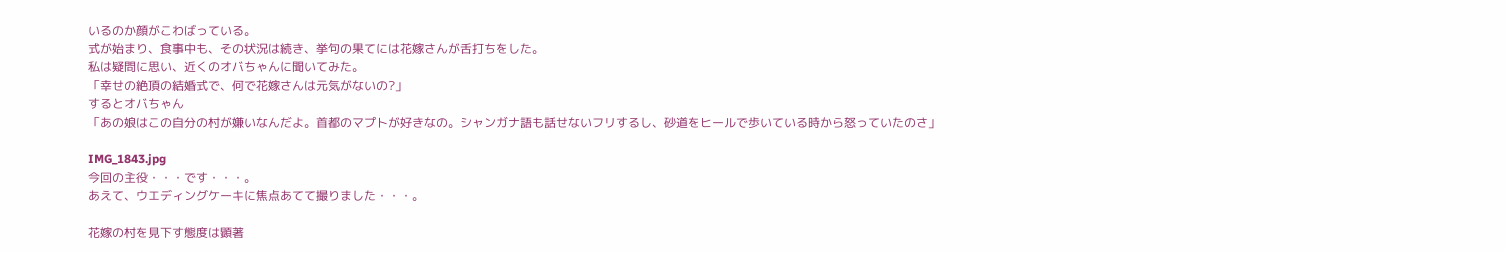いるのか顔がこわばっている。
式が始まり、食事中も、その状況は続き、挙句の果てには花嫁さんが舌打ちをした。
私は疑問に思い、近くのオバちゃんに聞いてみた。
「幸せの絶頂の結婚式で、何で花嫁さんは元気がないの?」
するとオバちゃん
「あの娘はこの自分の村が嫌いなんだよ。首都のマプトが好きなの。シャンガナ語も話せないフリするし、砂道をヒールで歩いている時から怒っていたのさ」

IMG_1843.jpg
今回の主役・・・です・・・。
あえて、ウエディングケーキに焦点あてて撮りました・・・。

花嫁の村を見下す態度は顕著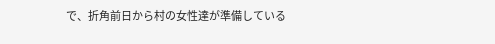で、折角前日から村の女性達が準備している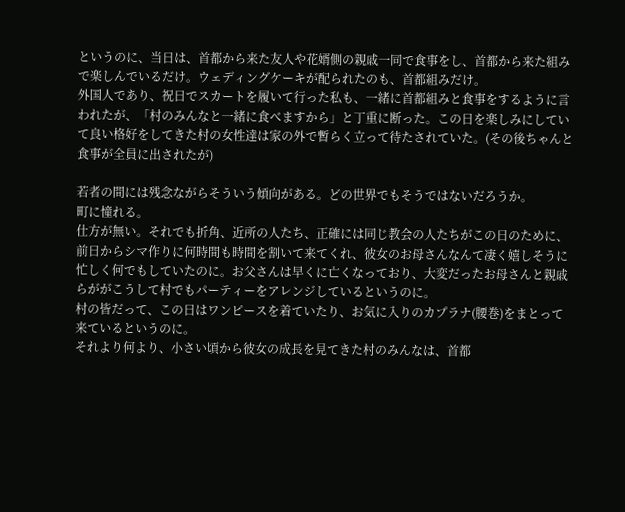というのに、当日は、首都から来た友人や花婿側の親戚一同で食事をし、首都から来た組みで楽しんでいるだけ。ウェディングケーキが配られたのも、首都組みだけ。
外国人であり、祝日でスカートを履いて行った私も、一緒に首都組みと食事をするように言われたが、「村のみんなと一緒に食べますから」と丁重に断った。この日を楽しみにしていて良い格好をしてきた村の女性達は家の外で暫らく立って待たされていた。(その後ちゃんと食事が全員に出されたが)

若者の間には残念ながらそういう傾向がある。どの世界でもそうではないだろうか。
町に憧れる。
仕方が無い。それでも折角、近所の人たち、正確には同じ教会の人たちがこの日のために、前日からシマ作りに何時間も時間を割いて来てくれ、彼女のお母さんなんて凄く嬉しそうに忙しく何でもしていたのに。お父さんは早くに亡くなっており、大変だったお母さんと親戚らががこうして村でもパーティーをアレンジしているというのに。
村の皆だって、この日はワンピースを着ていたり、お気に入りのカプラナ(腰巻)をまとって来ているというのに。
それより何より、小さい頃から彼女の成長を見てきた村のみんなは、首都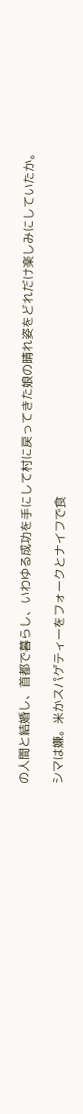の人間と結婚し、首都で暮らし、いわゆる成功を手にして村に戻ってきた娘の晴れ姿をどれだけ楽しみにしていたか。

シマは嫌。米かスパゲティーをフォークとナイフで食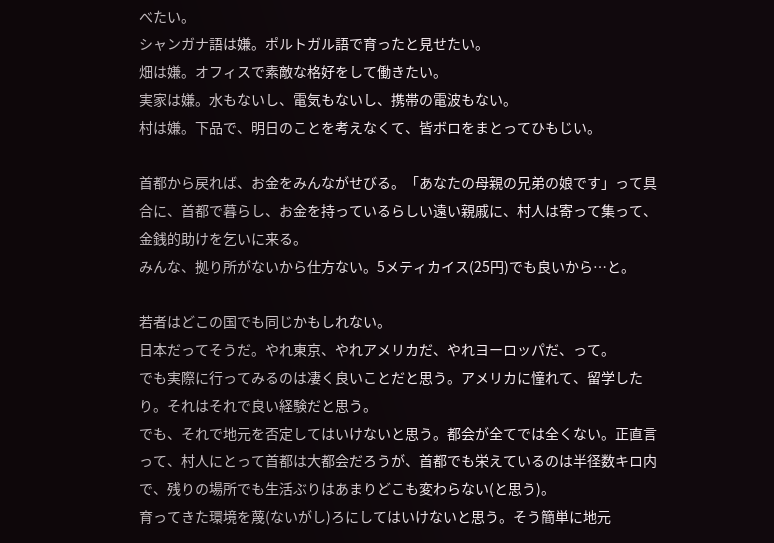べたい。
シャンガナ語は嫌。ポルトガル語で育ったと見せたい。
畑は嫌。オフィスで素敵な格好をして働きたい。
実家は嫌。水もないし、電気もないし、携帯の電波もない。
村は嫌。下品で、明日のことを考えなくて、皆ボロをまとってひもじい。

首都から戻れば、お金をみんながせびる。「あなたの母親の兄弟の娘です」って具合に、首都で暮らし、お金を持っているらしい遠い親戚に、村人は寄って集って、金銭的助けを乞いに来る。
みんな、拠り所がないから仕方ない。5メティカイス(25円)でも良いから…と。

若者はどこの国でも同じかもしれない。
日本だってそうだ。やれ東京、やれアメリカだ、やれヨーロッパだ、って。
でも実際に行ってみるのは凄く良いことだと思う。アメリカに憧れて、留学したり。それはそれで良い経験だと思う。
でも、それで地元を否定してはいけないと思う。都会が全てでは全くない。正直言って、村人にとって首都は大都会だろうが、首都でも栄えているのは半径数キロ内で、残りの場所でも生活ぶりはあまりどこも変わらない(と思う)。
育ってきた環境を蔑(ないがし)ろにしてはいけないと思う。そう簡単に地元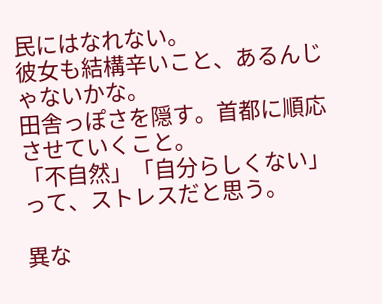民にはなれない。
彼女も結構辛いこと、あるんじゃないかな。
田舎っぽさを隠す。首都に順応させていくこと。
「不自然」「自分らしくない」って、ストレスだと思う。

異な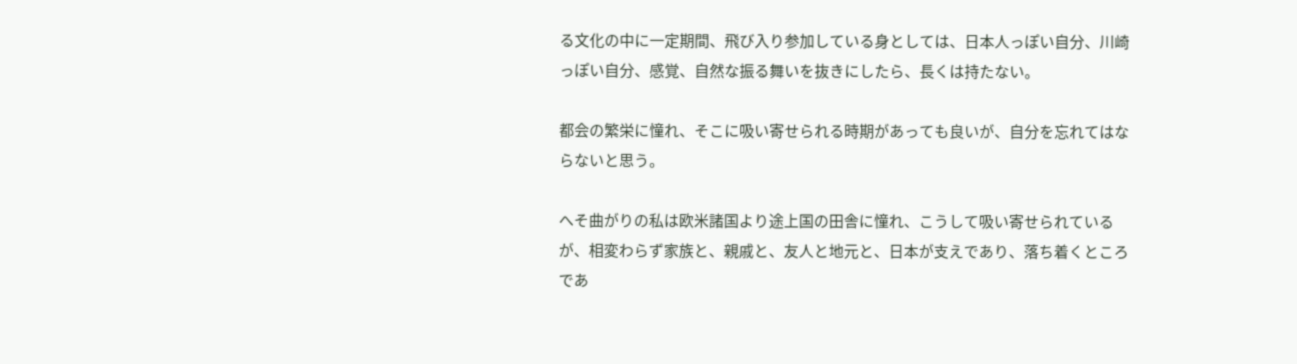る文化の中に一定期間、飛び入り参加している身としては、日本人っぽい自分、川崎っぽい自分、感覚、自然な振る舞いを抜きにしたら、長くは持たない。

都会の繁栄に憧れ、そこに吸い寄せられる時期があっても良いが、自分を忘れてはならないと思う。

へそ曲がりの私は欧米諸国より途上国の田舎に憧れ、こうして吸い寄せられているが、相変わらず家族と、親戚と、友人と地元と、日本が支えであり、落ち着くところであ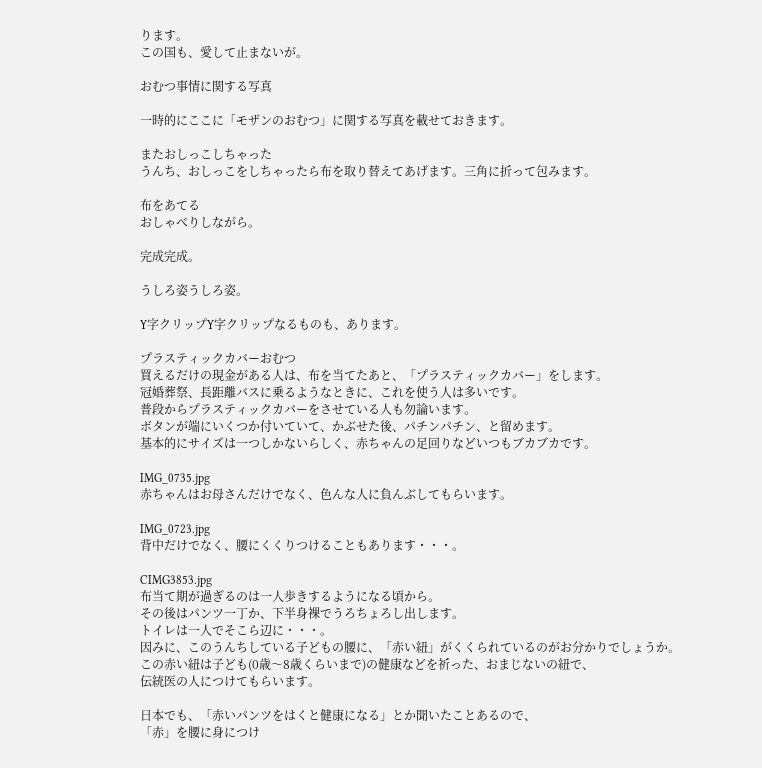ります。
この国も、愛して止まないが。

おむつ事情に関する写真

一時的にここに「モザンのおむつ」に関する写真を載せておきます。

またおしっこしちゃった
うんち、おしっこをしちゃったら布を取り替えてあげます。三角に折って包みます。

布をあてる
おしゃべりしながら。

完成完成。

うしろ姿うしろ姿。

Y字クリップY字クリップなるものも、あります。

プラスティックカバーおむつ
買えるだけの現金がある人は、布を当てたあと、「プラスティックカバー」をします。
冠婚葬祭、長距離バスに乗るようなときに、これを使う人は多いです。
普段からプラスティックカバーをさせている人も勿論います。
ボタンが端にいくつか付いていて、かぶせた後、パチンパチン、と留めます。
基本的にサイズは一つしかないらしく、赤ちゃんの足回りなどいつもブカブカです。

IMG_0735.jpg
赤ちゃんはお母さんだけでなく、色んな人に負んぶしてもらいます。

IMG_0723.jpg
背中だけでなく、腰にくくりつけることもあります・・・。

CIMG3853.jpg
布当て期が過ぎるのは一人歩きするようになる頃から。
その後はパンツ一丁か、下半身裸でうろちょろし出します。
トイレは一人でそこら辺に・・・。
因みに、このうんちしている子どもの腰に、「赤い紐」がくくられているのがお分かりでしょうか。
この赤い紐は子ども(0歳〜8歳くらいまで)の健康などを祈った、おまじないの紐で、
伝統医の人につけてもらいます。

日本でも、「赤いパンツをはくと健康になる」とか聞いたことあるので、
「赤」を腰に身につけ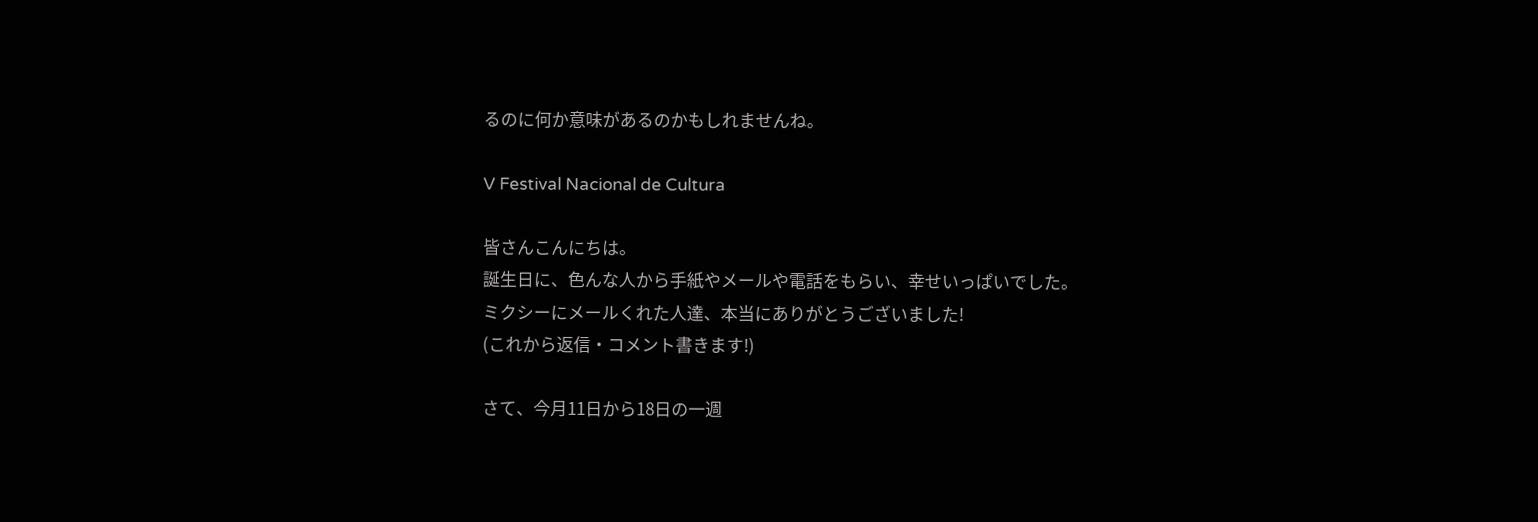るのに何か意味があるのかもしれませんね。

V Festival Nacional de Cultura

皆さんこんにちは。
誕生日に、色んな人から手紙やメールや電話をもらい、幸せいっぱいでした。
ミクシーにメールくれた人達、本当にありがとうございました!
(これから返信・コメント書きます!)

さて、今月11日から18日の一週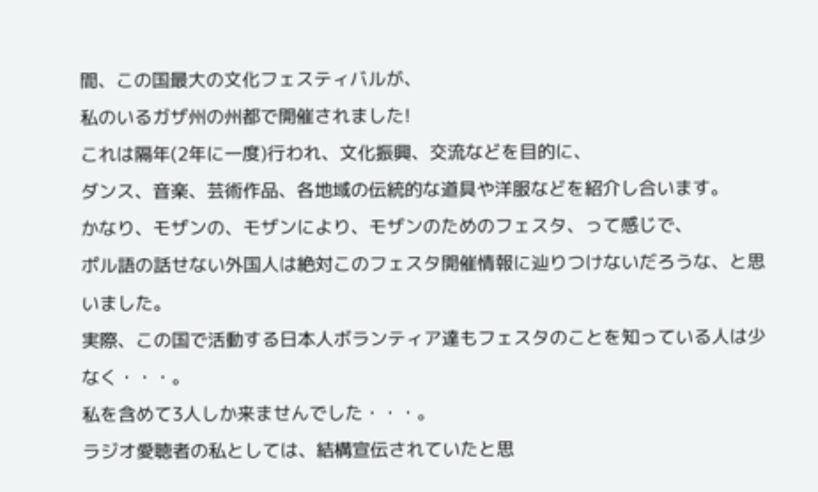間、この国最大の文化フェスティバルが、
私のいるガザ州の州都で開催されました!
これは隔年(2年に一度)行われ、文化振興、交流などを目的に、
ダンス、音楽、芸術作品、各地域の伝統的な道具や洋服などを紹介し合います。
かなり、モザンの、モザンにより、モザンのためのフェスタ、って感じで、
ポル語の話せない外国人は絶対このフェスタ開催情報に辿りつけないだろうな、と思いました。
実際、この国で活動する日本人ボランティア達もフェスタのことを知っている人は少なく・・・。
私を含めて3人しか来ませんでした・・・。
ラジオ愛聴者の私としては、結構宣伝されていたと思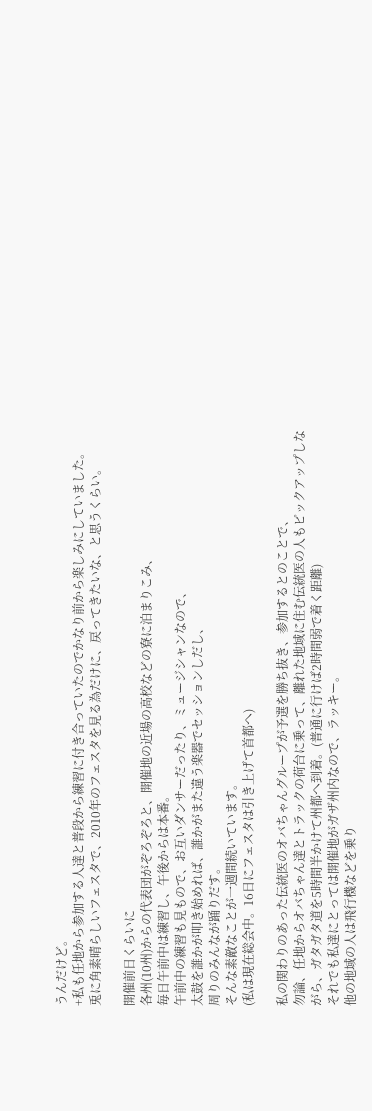うんだけど。
+私も任地から参加する人達と普段から練習に付き合っていたのでかなり前から楽しみにしていました。
兎に角素晴らしいフェスタで、2010年のフェスタを見る為だけに、戻ってきたいな、と思うくらい。

開催前日くらいに
各州(10州)からの代表団がぞろぞろと、開催地の近場の高校などの寮に泊まりこみ、
毎日午前中は練習し、午後からは本番。
午前中の練習も見もので、お互いダンサーだったり、ミュージシャンなので、
太鼓を誰かが叩き始めれば、誰かがまた違う楽器でセッションしだし、
周りのみんなが踊りだす。
そんな素敵なことが一週間続いています。
(私は現在総会中。16日にフェスタは引き上げて首都へ)

私の関わりのあった伝統医のオバちゃんグループが予選を勝ち抜き、参加するとのことで、
勿論、任地からオバちゃん達とトラックの荷台に乗って、離れた地域に住む伝統医の人もピックアップしながら、ガタガタ道を5時間半かけて州都へ到着。(普通に行けば2時間弱で着く距離)
それでも私達にとっては開催地がガザ州内なので、ラッキー。
他の地域の人は飛行機などを乗り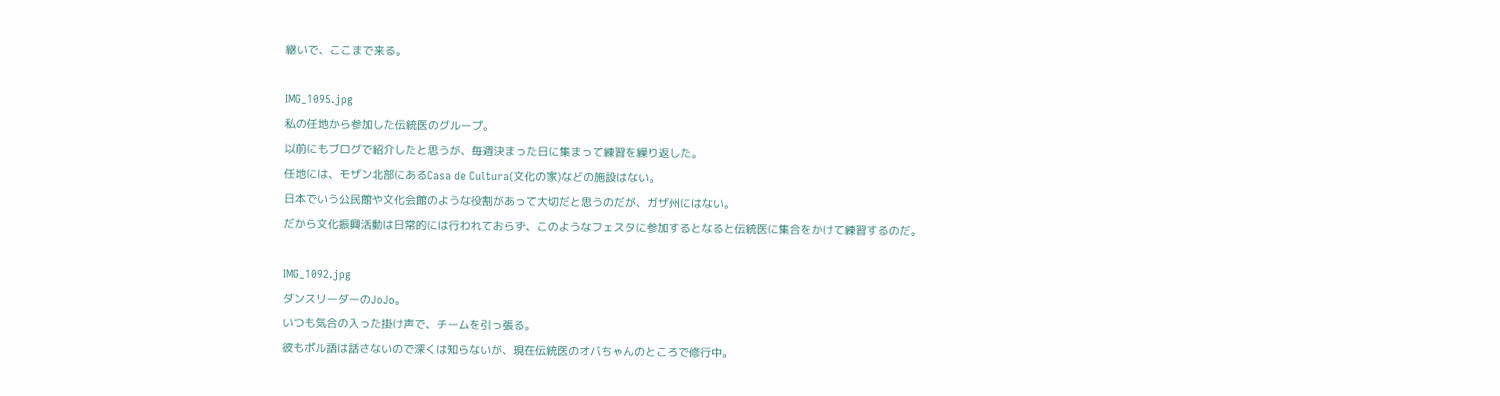継いで、ここまで来る。

IMG_1095.jpg
私の任地から参加した伝統医のグループ。
以前にもブログで紹介したと思うが、毎週決まった日に集まって練習を繰り返した。
任地には、モザン北部にあるCasa de Cultura(文化の家)などの施設はない。
日本でいう公民館や文化会館のような役割があって大切だと思うのだが、ガザ州にはない。
だから文化振興活動は日常的には行われておらず、このようなフェスタに参加するとなると伝統医に集合をかけて練習するのだ。

IMG_1092.jpg
ダンスリーダーのJoJo。
いつも気合の入った掛け声で、チームを引っ張る。
彼もポル語は話さないので深くは知らないが、現在伝統医のオバちゃんのところで修行中。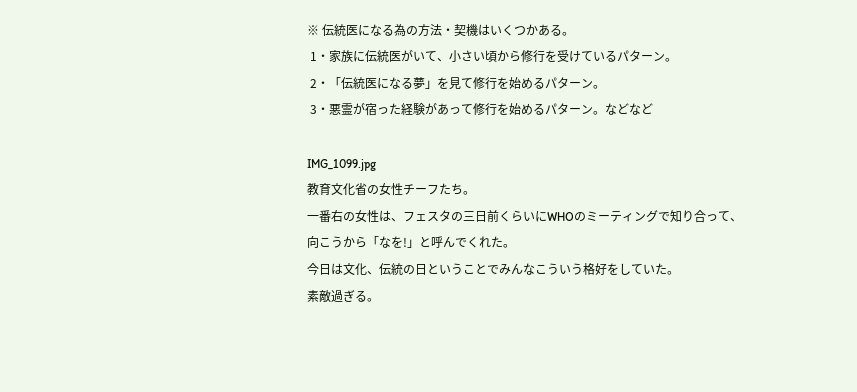※ 伝統医になる為の方法・契機はいくつかある。
 1・家族に伝統医がいて、小さい頃から修行を受けているパターン。
 2・「伝統医になる夢」を見て修行を始めるパターン。
 3・悪霊が宿った経験があって修行を始めるパターン。などなど

IMG_1099.jpg
教育文化省の女性チーフたち。
一番右の女性は、フェスタの三日前くらいにWHOのミーティングで知り合って、
向こうから「なを!」と呼んでくれた。
今日は文化、伝統の日ということでみんなこういう格好をしていた。
素敵過ぎる。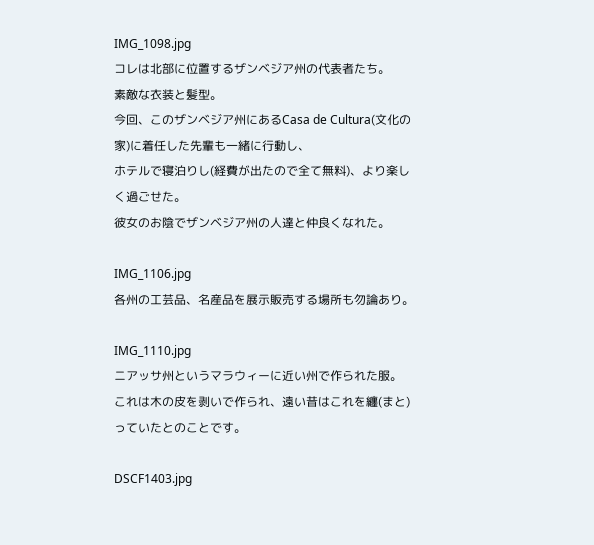IMG_1098.jpg
コレは北部に位置するザンベジア州の代表者たち。
素敵な衣装と髪型。
今回、このザンベジア州にあるCasa de Cultura(文化の家)に着任した先輩も一緒に行動し、
ホテルで寝泊りし(経費が出たので全て無料)、より楽しく過ごせた。
彼女のお陰でザンベジア州の人達と仲良くなれた。

IMG_1106.jpg
各州の工芸品、名産品を展示販売する場所も勿論あり。

IMG_1110.jpg
ニアッサ州というマラウィーに近い州で作られた服。
これは木の皮を剥いで作られ、遠い昔はこれを纏(まと)っていたとのことです。

DSCF1403.jpg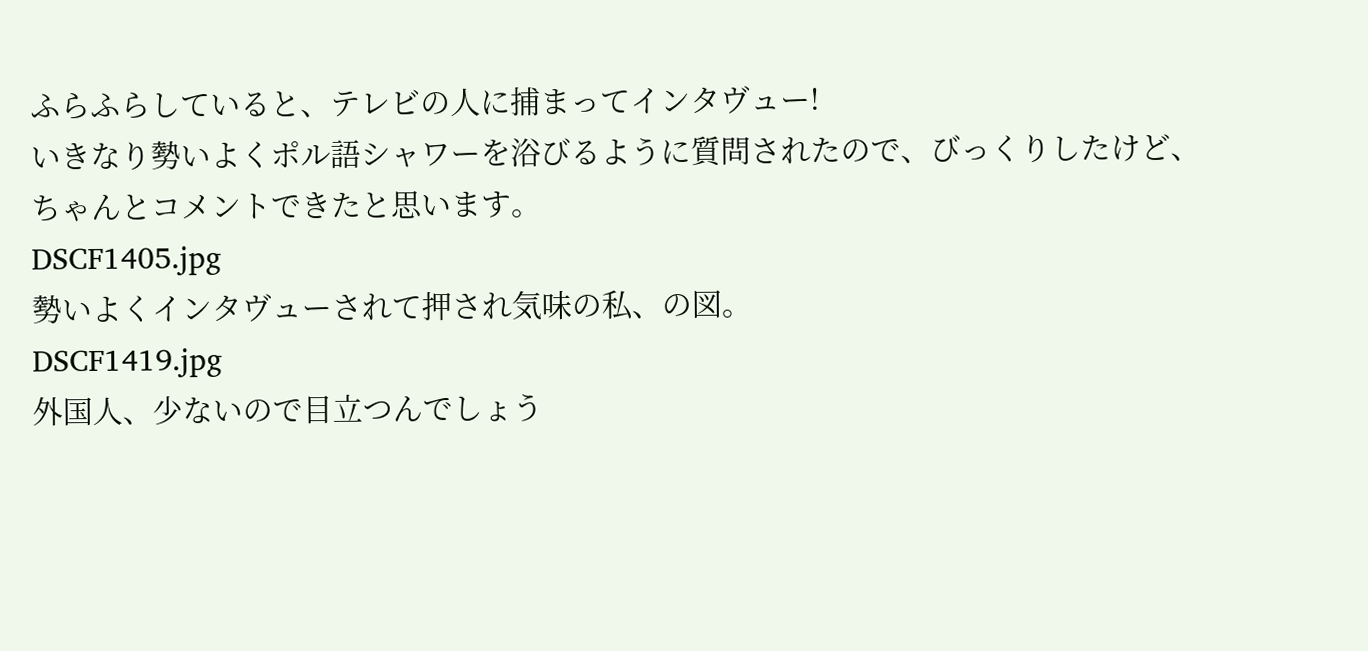ふらふらしていると、テレビの人に捕まってインタヴュー!
いきなり勢いよくポル語シャワーを浴びるように質問されたので、びっくりしたけど、
ちゃんとコメントできたと思います。
DSCF1405.jpg
勢いよくインタヴューされて押され気味の私、の図。
DSCF1419.jpg
外国人、少ないので目立つんでしょう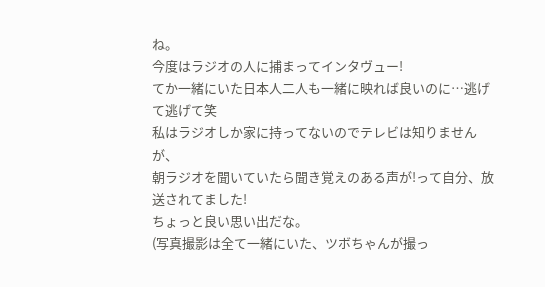ね。
今度はラジオの人に捕まってインタヴュー!
てか一緒にいた日本人二人も一緒に映れば良いのに…逃げて逃げて笑
私はラジオしか家に持ってないのでテレビは知りませんが、
朝ラジオを聞いていたら聞き覚えのある声が!って自分、放送されてました!
ちょっと良い思い出だな。
(写真撮影は全て一緒にいた、ツボちゃんが撮っ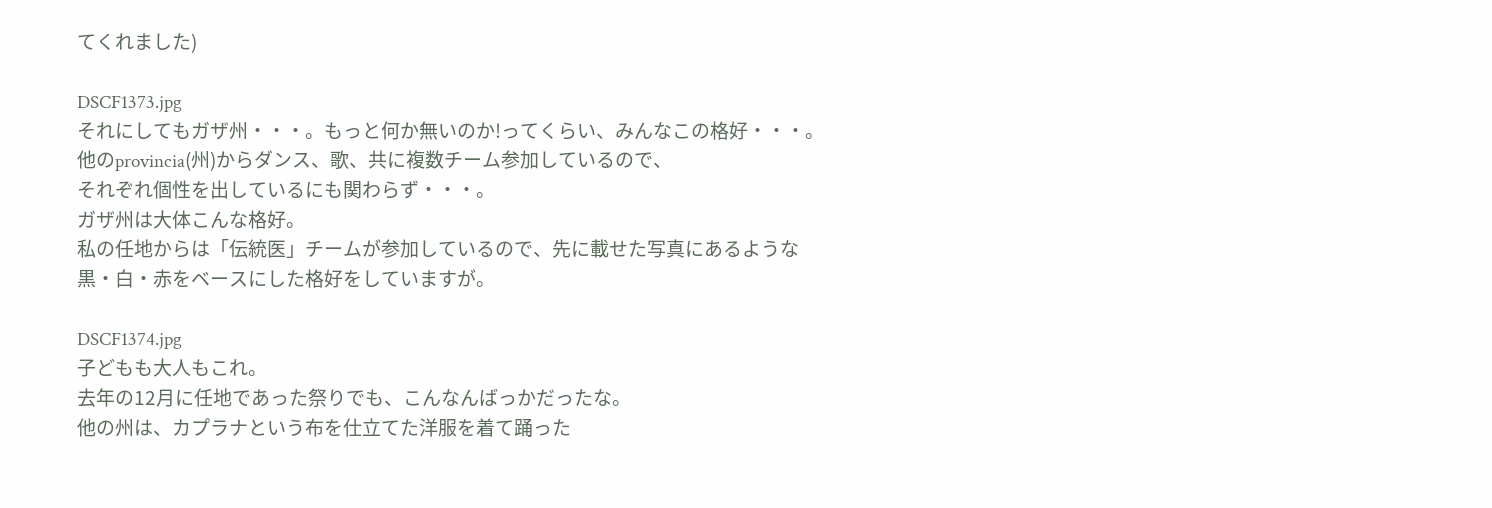てくれました)

DSCF1373.jpg
それにしてもガザ州・・・。もっと何か無いのか!ってくらい、みんなこの格好・・・。
他のprovincia(州)からダンス、歌、共に複数チーム参加しているので、
それぞれ個性を出しているにも関わらず・・・。
ガザ州は大体こんな格好。
私の任地からは「伝統医」チームが参加しているので、先に載せた写真にあるような
黒・白・赤をベースにした格好をしていますが。

DSCF1374.jpg
子どもも大人もこれ。
去年の12月に任地であった祭りでも、こんなんばっかだったな。
他の州は、カプラナという布を仕立てた洋服を着て踊った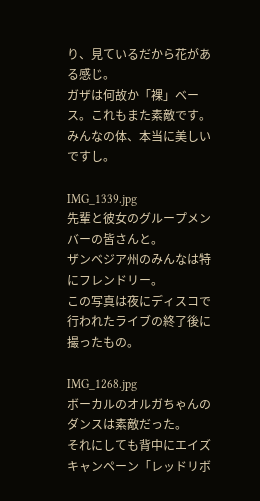り、見ているだから花がある感じ。
ガザは何故か「裸」ベース。これもまた素敵です。みんなの体、本当に美しいですし。

IMG_1339.jpg
先輩と彼女のグループメンバーの皆さんと。
ザンベジア州のみんなは特にフレンドリー。
この写真は夜にディスコで行われたライブの終了後に撮ったもの。

IMG_1268.jpg
ボーカルのオルガちゃんのダンスは素敵だった。
それにしても背中にエイズキャンペーン「レッドリボ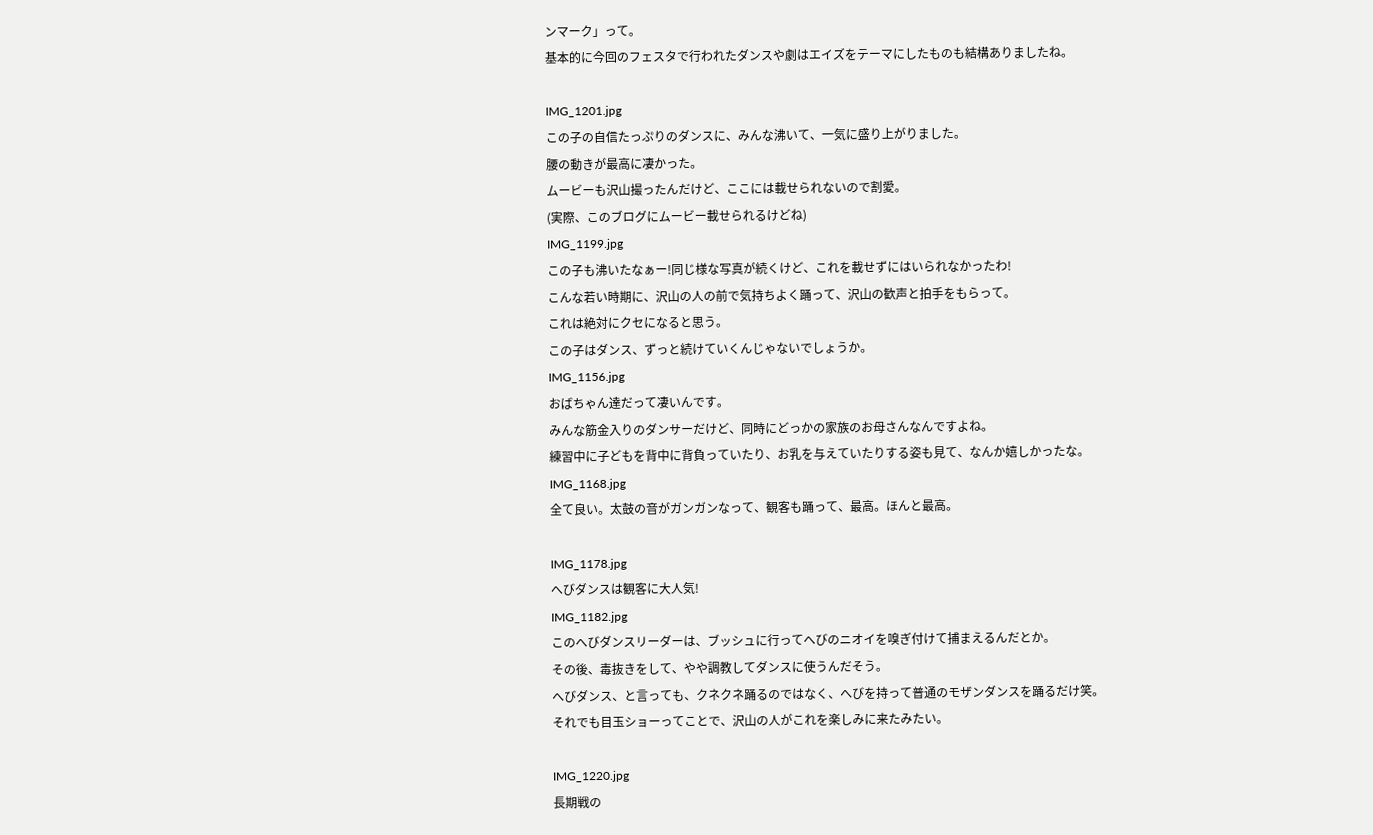ンマーク」って。
基本的に今回のフェスタで行われたダンスや劇はエイズをテーマにしたものも結構ありましたね。

IMG_1201.jpg
この子の自信たっぷりのダンスに、みんな沸いて、一気に盛り上がりました。
腰の動きが最高に凄かった。
ムービーも沢山撮ったんだけど、ここには載せられないので割愛。
(実際、このブログにムービー載せられるけどね)
IMG_1199.jpg
この子も沸いたなぁー!同じ様な写真が続くけど、これを載せずにはいられなかったわ!
こんな若い時期に、沢山の人の前で気持ちよく踊って、沢山の歓声と拍手をもらって。
これは絶対にクセになると思う。
この子はダンス、ずっと続けていくんじゃないでしょうか。
IMG_1156.jpg
おばちゃん達だって凄いんです。
みんな筋金入りのダンサーだけど、同時にどっかの家族のお母さんなんですよね。
練習中に子どもを背中に背負っていたり、お乳を与えていたりする姿も見て、なんか嬉しかったな。
IMG_1168.jpg
全て良い。太鼓の音がガンガンなって、観客も踊って、最高。ほんと最高。

IMG_1178.jpg
へびダンスは観客に大人気!
IMG_1182.jpg
このへびダンスリーダーは、ブッシュに行ってへびのニオイを嗅ぎ付けて捕まえるんだとか。
その後、毒抜きをして、やや調教してダンスに使うんだそう。
へびダンス、と言っても、クネクネ踊るのではなく、へびを持って普通のモザンダンスを踊るだけ笑。
それでも目玉ショーってことで、沢山の人がこれを楽しみに来たみたい。

IMG_1220.jpg
長期戦の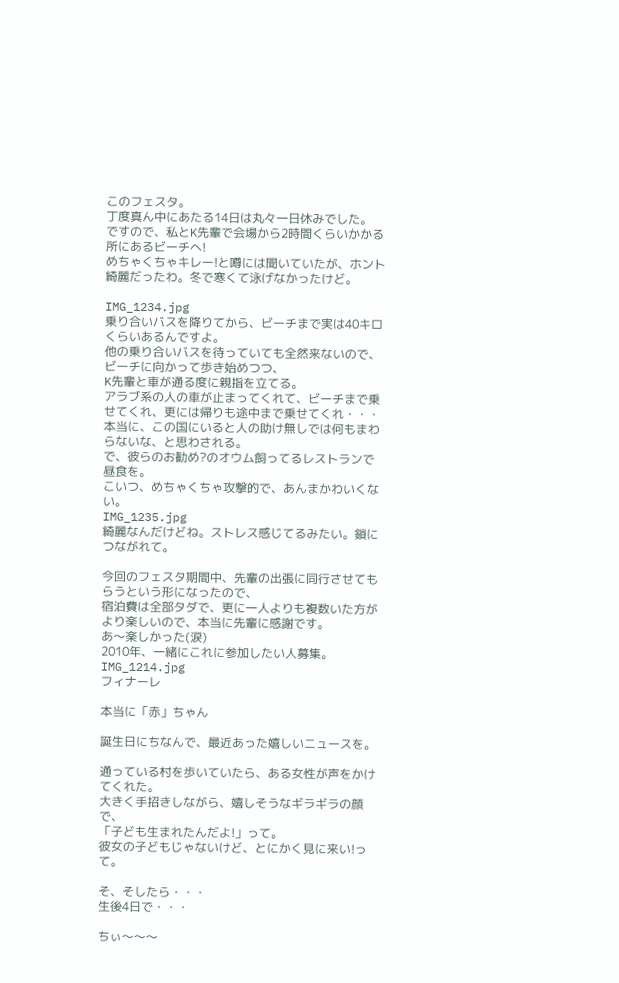このフェスタ。
丁度真ん中にあたる14日は丸々一日休みでした。
ですので、私とK先輩で会場から2時間くらいかかる所にあるビーチへ!
めちゃくちゃキレー!と噂には聞いていたが、ホント綺麗だったわ。冬で寒くて泳げなかったけど。

IMG_1234.jpg
乗り合いバスを降りてから、ビーチまで実は40キロくらいあるんですよ。
他の乗り合いバスを待っていても全然来ないので、ビーチに向かって歩き始めつつ、
K先輩と車が通る度に親指を立てる。
アラブ系の人の車が止まってくれて、ビーチまで乗せてくれ、更には帰りも途中まで乗せてくれ・・・
本当に、この国にいると人の助け無しでは何もまわらないな、と思わされる。
で、彼らのお勧め?のオウム飼ってるレストランで昼食を。
こいつ、めちゃくちゃ攻撃的で、あんまかわいくない。
IMG_1235.jpg
綺麗なんだけどね。ストレス感じてるみたい。鎖につながれて。

今回のフェスタ期間中、先輩の出張に同行させてもらうという形になったので、
宿泊費は全部タダで、更に一人よりも複数いた方がより楽しいので、本当に先輩に感謝です。
あ〜楽しかった(涙)
2010年、一緒にこれに参加したい人募集。
IMG_1214.jpg
フィナーレ

本当に「赤」ちゃん

誕生日にちなんで、最近あった嬉しいニュースを。

通っている村を歩いていたら、ある女性が声をかけてくれた。
大きく手招きしながら、嬉しそうなギラギラの顔で、
「子ども生まれたんだよ!」って。
彼女の子どもじゃないけど、とにかく見に来い!って。

そ、そしたら・・・
生後4日で・・・

ちぃ〜〜〜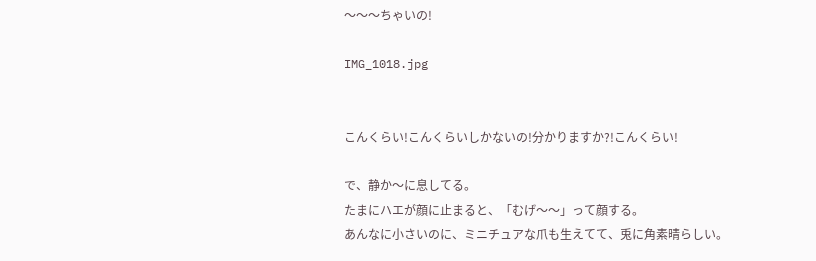〜〜〜ちゃいの!

IMG_1018.jpg


こんくらい!こんくらいしかないの!分かりますか?!こんくらい!

で、静か〜に息してる。
たまにハエが顔に止まると、「むげ〜〜」って顔する。
あんなに小さいのに、ミニチュアな爪も生えてて、兎に角素晴らしい。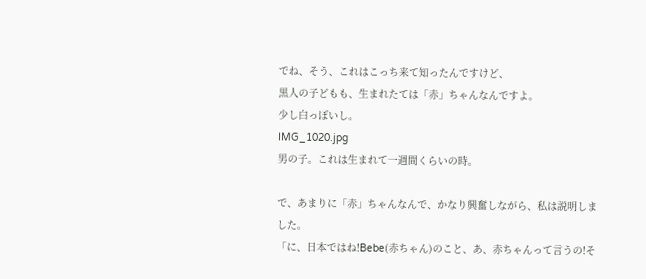でね、そう、これはこっち来て知ったんですけど、
黒人の子どもも、生まれたては「赤」ちゃんなんですよ。
少し白っぽいし。
IMG_1020.jpg
男の子。これは生まれて一週間くらいの時。

で、あまりに「赤」ちゃんなんで、かなり興奮しながら、私は説明しました。
「に、日本ではね!Bebe(赤ちゃん)のこと、あ、赤ちゃんって言うの!そ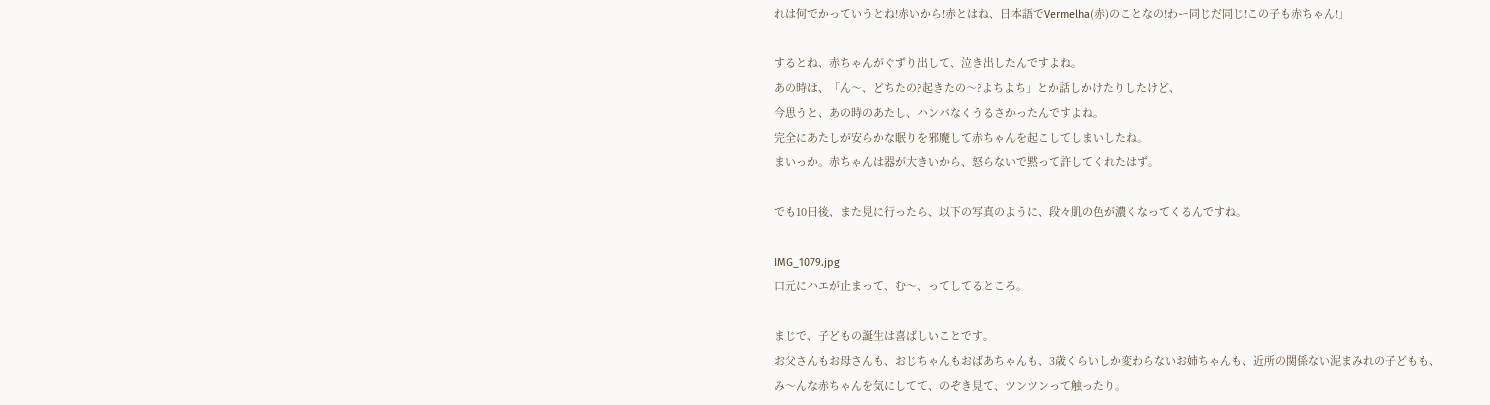れは何でかっていうとね!赤いから!赤とはね、日本語でVermelha(赤)のことなの!わー同じだ同じ!この子も赤ちゃん!」

するとね、赤ちゃんがぐずり出して、泣き出したんですよね。
あの時は、「ん〜、どちたの?起きたの〜?よちよち」とか話しかけたりしたけど、
今思うと、あの時のあたし、ハンパなくうるさかったんですよね。
完全にあたしが安らかな眠りを邪魔して赤ちゃんを起こしてしまいしたね。
まいっか。赤ちゃんは器が大きいから、怒らないで黙って許してくれたはず。

でも10日後、また見に行ったら、以下の写真のように、段々肌の色が濃くなってくるんですね。

IMG_1079.jpg
口元にハエが止まって、む〜、ってしてるところ。

まじで、子どもの誕生は喜ばしいことです。
お父さんもお母さんも、おじちゃんもおばあちゃんも、3歳くらいしか変わらないお姉ちゃんも、近所の関係ない泥まみれの子どもも、
み〜んな赤ちゃんを気にしてて、のぞき見て、ツンツンって触ったり。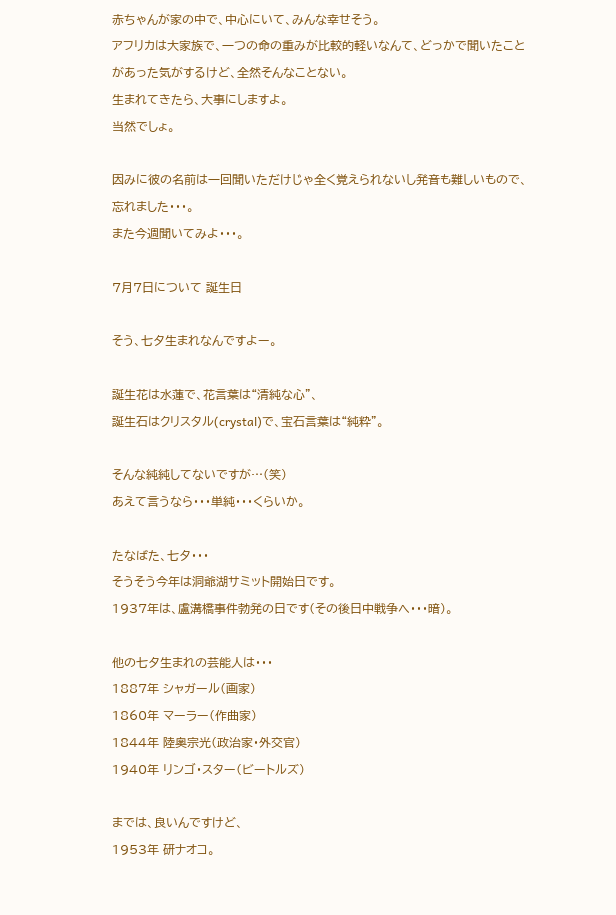赤ちゃんが家の中で、中心にいて、みんな幸せそう。
アフリカは大家族で、一つの命の重みが比較的軽いなんて、どっかで聞いたことがあった気がするけど、全然そんなことない。
生まれてきたら、大事にしますよ。
当然でしょ。

因みに彼の名前は一回聞いただけじゃ全く覚えられないし発音も難しいもので、忘れました・・・。
また今週聞いてみよ・・・。

7月7日について 誕生日

そう、七夕生まれなんですよー。

誕生花は水蓮で、花言葉は“清純な心”、
誕生石はクリスタル(crystal)で、宝石言葉は“純粋”。

そんな純純してないですが…(笑)
あえて言うなら・・・単純・・・くらいか。

たなばた、七夕・・・
そうそう今年は洞爺湖サミット開始日です。
1937年は、盧溝橋事件勃発の日です(その後日中戦争へ・・・暗)。

他の七夕生まれの芸能人は・・・
1887年 シャガール(画家)
1860年 マーラー(作曲家)
1844年 陸奥宗光(政治家・外交官)
1940年 リンゴ・スター(ビートルズ)

までは、良いんですけど、
1953年 研ナオコ。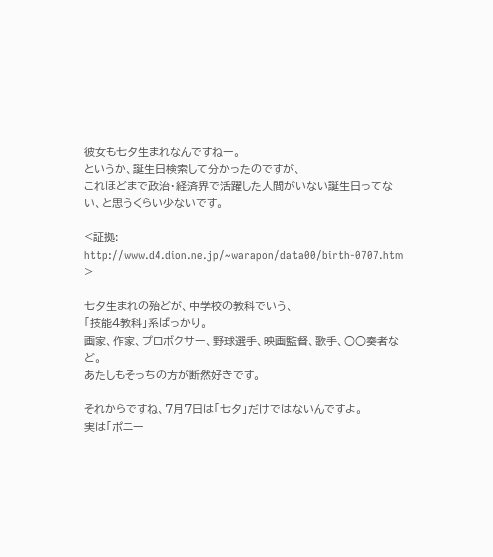彼女も七夕生まれなんですねー。
というか、誕生日検索して分かったのですが、
これほどまで政治・経済界で活躍した人間がいない誕生日ってない、と思うくらい少ないです。

<証拠: http://www.d4.dion.ne.jp/~warapon/data00/birth-0707.htm >

七夕生まれの殆どが、中学校の教科でいう、
「技能4教科」系ばっかり。
画家、作家、プロボクサー、野球選手、映画監督、歌手、○○奏者など。
あたしもそっちの方が断然好きです。

それからですね、7月7日は「七夕」だけではないんですよ。
実は「ポニー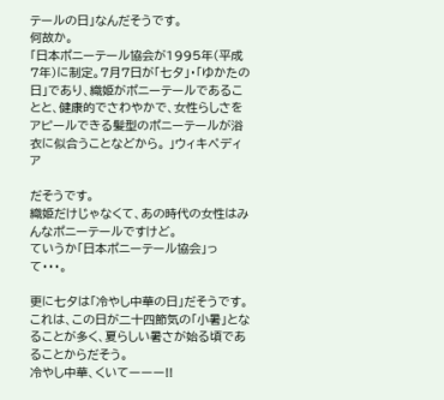テールの日」なんだそうです。
何故か。
「日本ポニーテール協会が1995年(平成7年)に制定。7月7日が「七夕」・「ゆかたの日」であり、織姫がポニーテールであることと、健康的でさわやかで、女性らしさをアピールできる髪型のポニーテールが浴衣に似合うことなどから。 」ウィキペディア

だそうです。
織姫だけじゃなくて、あの時代の女性はみんなポニーテールですけど。
ていうか「日本ポニーテール協会」って・・・。

更に七夕は「冷やし中華の日」だそうです。
これは、この日が二十四節気の「小暑」となることが多く、夏らしい暑さが始る頃であることからだそう。
冷やし中華、くいてーーー!!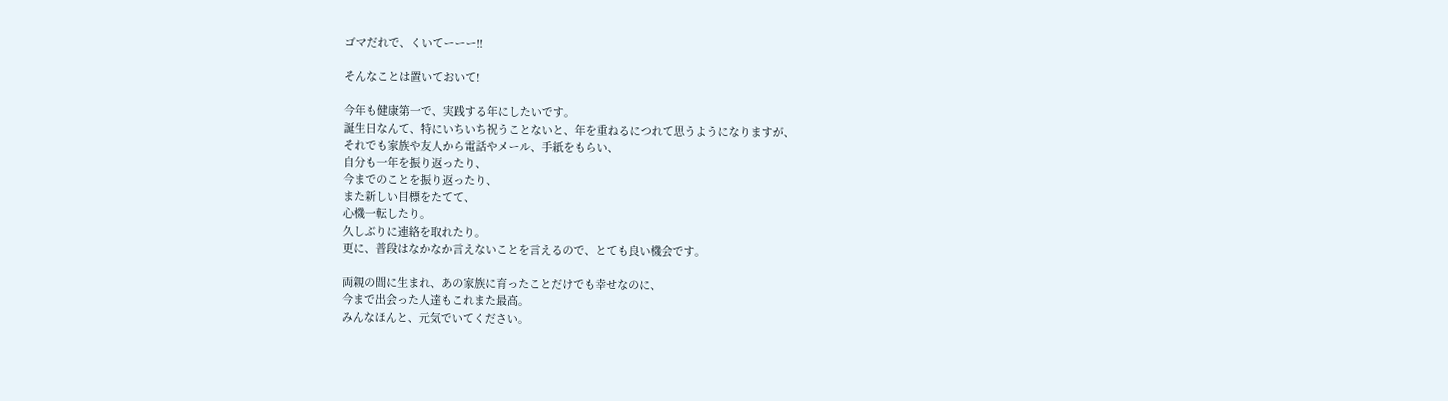ゴマだれで、くいてーーー!!

そんなことは置いておいて!

今年も健康第一で、実践する年にしたいです。
誕生日なんて、特にいちいち祝うことないと、年を重ねるにつれて思うようになりますが、
それでも家族や友人から電話やメール、手紙をもらい、
自分も一年を振り返ったり、
今までのことを振り返ったり、
また新しい目標をたてて、
心機一転したり。
久しぶりに連絡を取れたり。
更に、普段はなかなか言えないことを言えるので、とても良い機会です。

両親の間に生まれ、あの家族に育ったことだけでも幸せなのに、
今まで出会った人達もこれまた最高。
みんなほんと、元気でいてください。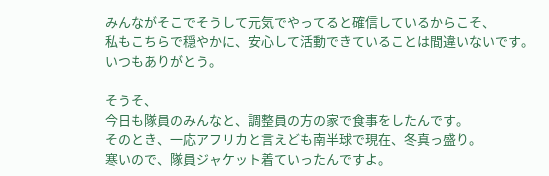みんながそこでそうして元気でやってると確信しているからこそ、
私もこちらで穏やかに、安心して活動できていることは間違いないです。
いつもありがとう。

そうそ、
今日も隊員のみんなと、調整員の方の家で食事をしたんです。
そのとき、一応アフリカと言えども南半球で現在、冬真っ盛り。
寒いので、隊員ジャケット着ていったんですよ。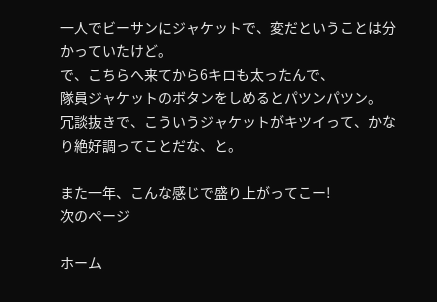一人でビーサンにジャケットで、変だということは分かっていたけど。
で、こちらへ来てから6キロも太ったんで、
隊員ジャケットのボタンをしめるとパツンパツン。
冗談抜きで、こういうジャケットがキツイって、かなり絶好調ってことだな、と。

また一年、こんな感じで盛り上がってこー!
次のページ

ホーム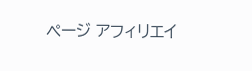ページ アフィリエイ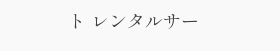ト レンタルサー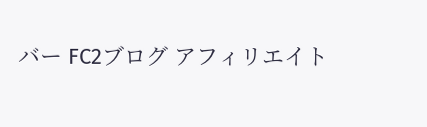バー FC2ブログ アフィリエイト